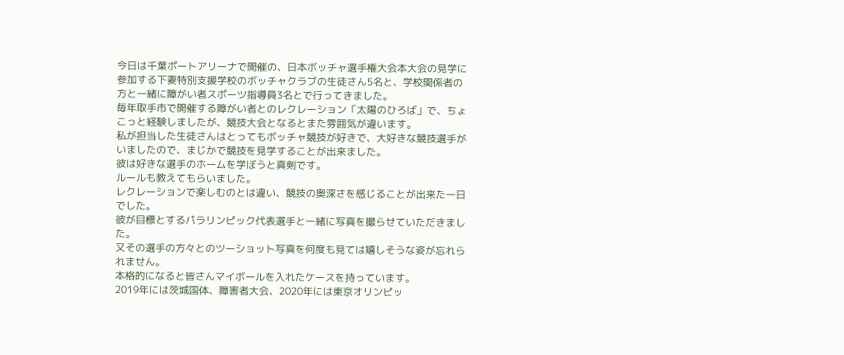今日は千葉ポートアリーナで開催の、日本ボッチャ選手権大会本大会の見学に参加する下妻特別支援学校のボッチャクラブの生徒さん5名と、学校関係者の方と一緒に障がい者スポーツ指導員3名とで行ってきました。
毎年取手市で開催する障がい者とのレクレーション「太陽のひろば」で、ちょこっと経験しましたが、競技大会となるとまた雰囲気が違います。
私が担当した生徒さんはとってもボッチャ競技が好きで、大好きな競技選手がいましたので、まじかで競技を見学することが出来ました。
彼は好きな選手のホームを学ぼうと真剣です。
ルールも教えてもらいました。
レクレーションで楽しむのとは違い、競技の奥深さを感じることが出来た一日でした。
彼が目標とするパラリンピック代表選手と一緒に写真を撮らせていただきました。
又その選手の方々とのツーショット写真を何度も見ては嬉しそうな姿が忘れられません。
本格的になると皆さんマイボールを入れたケースを持っています。
2019年には茨城国体、障害者大会、2020年には東京オリンピッ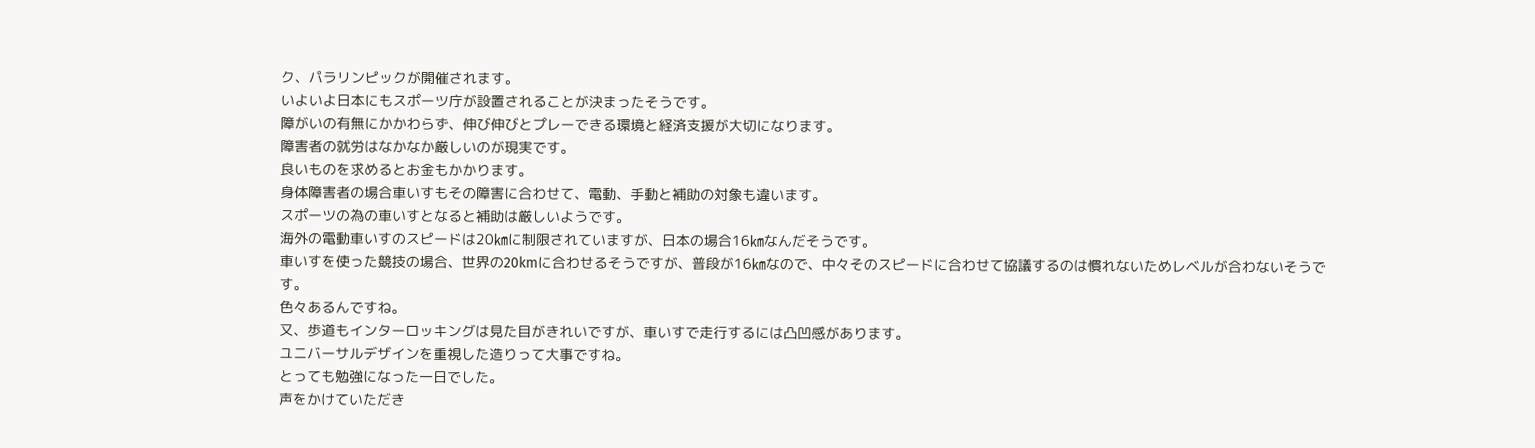ク、パラリンピックが開催されます。
いよいよ日本にもスポーツ庁が設置されることが決まったそうです。
障がいの有無にかかわらず、伸び伸びとプレーできる環境と経済支援が大切になります。
障害者の就労はなかなか厳しいのが現実です。
良いものを求めるとお金もかかります。
身体障害者の場合車いすもその障害に合わせて、電動、手動と補助の対象も違います。
スポーツの為の車いすとなると補助は厳しいようです。
海外の電動車いすのスピードは20㎞に制限されていますが、日本の場合16㎞なんだそうです。
車いすを使った競技の場合、世界の20kmに合わせるそうですが、普段が16㎞なので、中々そのスピードに合わせて協議するのは慣れないためレベルが合わないそうです。
色々あるんですね。
又、歩道もインターロッキングは見た目がきれいですが、車いすで走行するには凸凹感があります。
ユニバーサルデザインを重視した造りって大事ですね。
とっても勉強になった一日でした。
声をかけていただき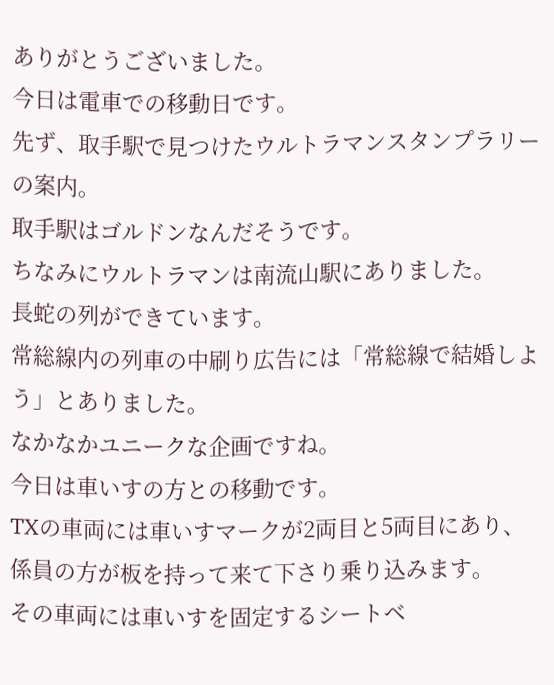ありがとうございました。
今日は電車での移動日です。
先ず、取手駅で見つけたウルトラマンスタンプラリーの案内。
取手駅はゴルドンなんだそうです。
ちなみにウルトラマンは南流山駅にありました。
長蛇の列ができています。
常総線内の列車の中刷り広告には「常総線で結婚しよう」とありました。
なかなかユニークな企画ですね。
今日は車いすの方との移動です。
TXの車両には車いすマークが2両目と5両目にあり、係員の方が板を持って来て下さり乗り込みます。
その車両には車いすを固定するシートベ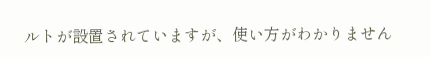ルトが設置されていますが、使い方がわかりません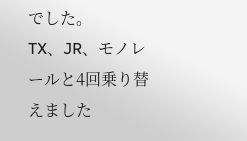でした。
TX、JR、モノレールと4回乗り替えました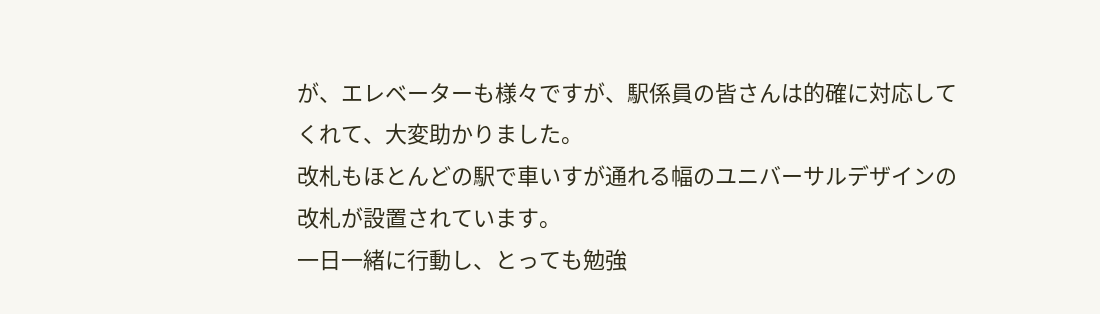が、エレベーターも様々ですが、駅係員の皆さんは的確に対応してくれて、大変助かりました。
改札もほとんどの駅で車いすが通れる幅のユニバーサルデザインの改札が設置されています。
一日一緒に行動し、とっても勉強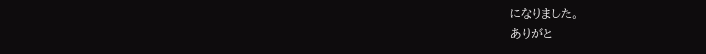になりました。
ありがと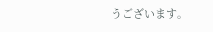うございます。